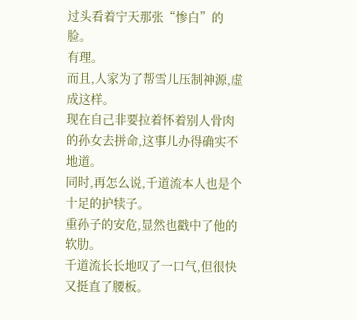过头看着宁天那张“惨白”的脸。
有理。
而且,人家为了帮雪儿压制神源,虚成这样。
现在自己非要拉着怀着别人骨肉的孙女去拼命,这事儿办得确实不地道。
同时,再怎么说,千道流本人也是个十足的护犊子。
重孙子的安危,显然也戳中了他的软肋。
千道流长长地叹了一口气,但很快又挺直了腰板。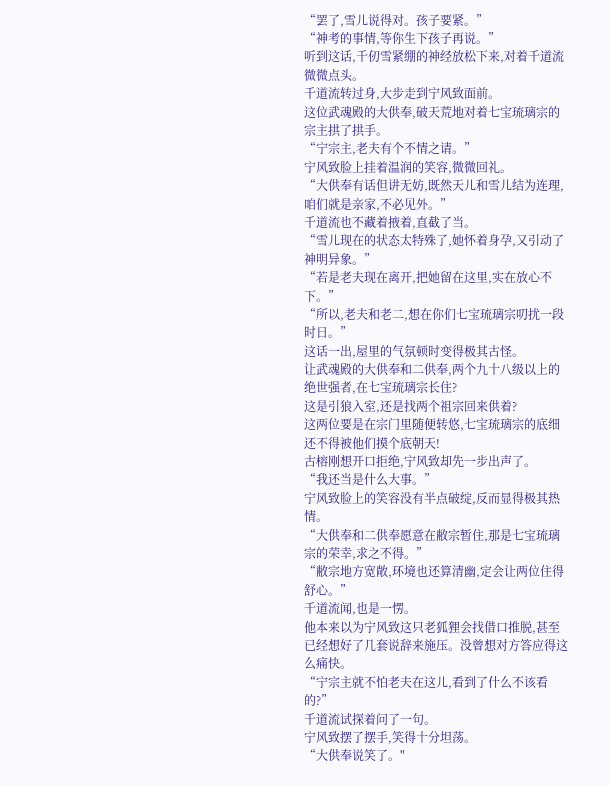“罢了,雪儿说得对。孩子要紧。”
“神考的事情,等你生下孩子再说。”
听到这话,千仞雪紧绷的神经放松下来,对着千道流微微点头。
千道流转过身,大步走到宁风致面前。
这位武魂殿的大供奉,破天荒地对着七宝琉璃宗的宗主拱了拱手。
“宁宗主,老夫有个不情之请。”
宁风致脸上挂着温润的笑容,微微回礼。
“大供奉有话但讲无妨,既然天儿和雪儿结为连理,咱们就是亲家,不必见外。”
千道流也不藏着掖着,直截了当。
“雪儿现在的状态太特殊了,她怀着身孕,又引动了神明异象。”
“若是老夫现在离开,把她留在这里,实在放心不下。”
“所以,老夫和老二,想在你们七宝琉璃宗叨扰一段时日。”
这话一出,屋里的气氛顿时变得极其古怪。
让武魂殿的大供奉和二供奉,两个九十八级以上的绝世强者,在七宝琉璃宗长住?
这是引狼入室,还是找两个祖宗回来供着?
这两位要是在宗门里随便转悠,七宝琉璃宗的底细还不得被他们摸个底朝天!
古榕刚想开口拒绝,宁风致却先一步出声了。
“我还当是什么大事。”
宁风致脸上的笑容没有半点破绽,反而显得极其热情。
“大供奉和二供奉愿意在敝宗暂住,那是七宝琉璃宗的荣幸,求之不得。”
“敝宗地方宽敞,环境也还算清幽,定会让两位住得舒心。”
千道流闻,也是一愣。
他本来以为宁风致这只老狐狸会找借口推脱,甚至已经想好了几套说辞来施压。没曾想对方答应得这么痛快。
“宁宗主就不怕老夫在这儿,看到了什么不该看的?”
千道流试探着问了一句。
宁风致摆了摆手,笑得十分坦荡。
“大供奉说笑了。"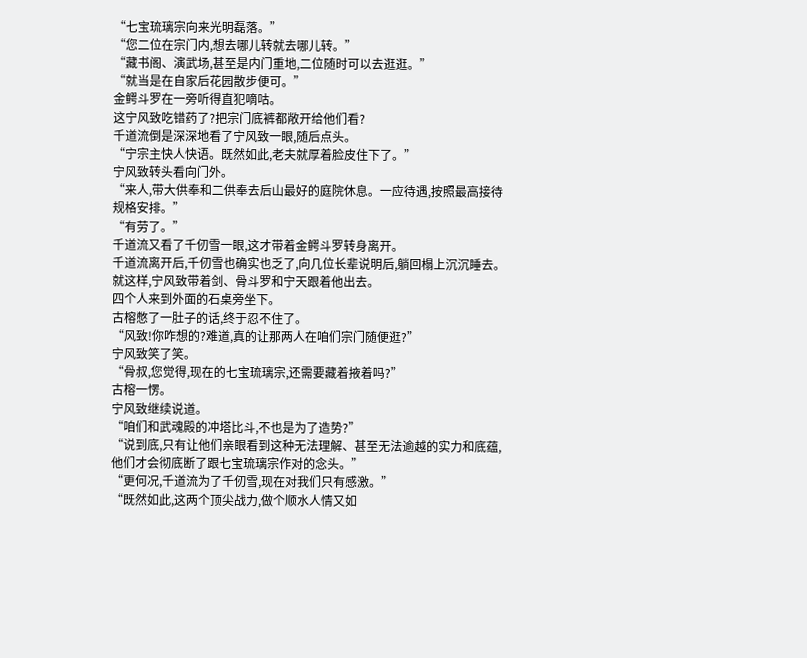“七宝琉璃宗向来光明磊落。”
“您二位在宗门内,想去哪儿转就去哪儿转。”
“藏书阁、演武场,甚至是内门重地,二位随时可以去逛逛。”
“就当是在自家后花园散步便可。”
金鳄斗罗在一旁听得直犯嘀咕。
这宁风致吃错药了?把宗门底裤都敞开给他们看?
千道流倒是深深地看了宁风致一眼,随后点头。
“宁宗主快人快语。既然如此,老夫就厚着脸皮住下了。”
宁风致转头看向门外。
“来人,带大供奉和二供奉去后山最好的庭院休息。一应待遇,按照最高接待规格安排。”
“有劳了。”
千道流又看了千仞雪一眼,这才带着金鳄斗罗转身离开。
千道流离开后,千仞雪也确实也乏了,向几位长辈说明后,躺回榻上沉沉睡去。
就这样,宁风致带着剑、骨斗罗和宁天跟着他出去。
四个人来到外面的石桌旁坐下。
古榕憋了一肚子的话,终于忍不住了。
“风致!你咋想的?难道,真的让那两人在咱们宗门随便逛?”
宁风致笑了笑。
“骨叔,您觉得,现在的七宝琉璃宗,还需要藏着掖着吗?”
古榕一愣。
宁风致继续说道。
“咱们和武魂殿的冲塔比斗,不也是为了造势?”
“说到底,只有让他们亲眼看到这种无法理解、甚至无法逾越的实力和底蕴,他们才会彻底断了跟七宝琉璃宗作对的念头。”
“更何况,千道流为了千仞雪,现在对我们只有感激。”
“既然如此,这两个顶尖战力,做个顺水人情又如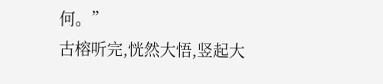何。”
古榕听完,恍然大悟,竖起大